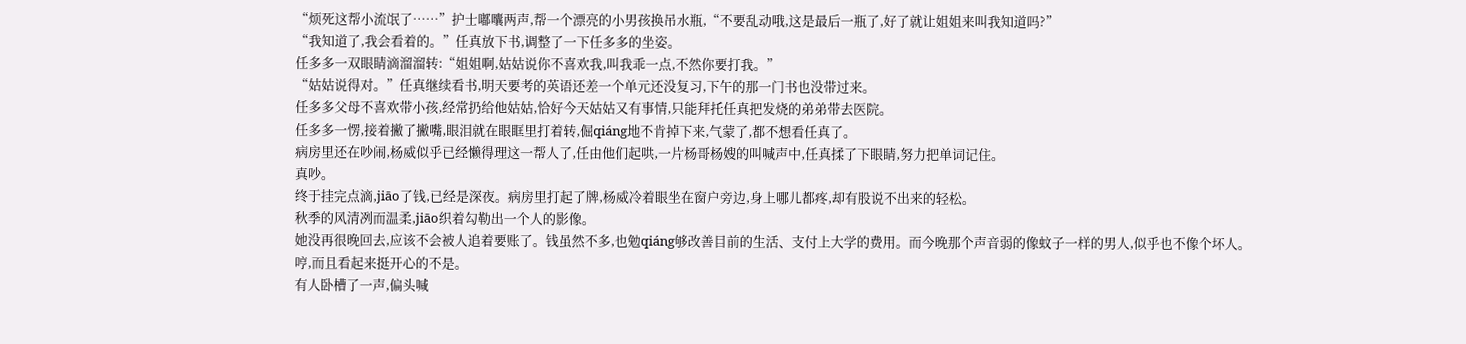“烦死这帮小流氓了……”护士嘟囔两声,帮一个漂亮的小男孩换吊水瓶,“不要乱动哦,这是最后一瓶了,好了就让姐姐来叫我知道吗?”
“我知道了,我会看着的。”任真放下书,调整了一下任多多的坐姿。
任多多一双眼睛滴溜溜转:“姐姐啊,姑姑说你不喜欢我,叫我乖一点,不然你要打我。”
“姑姑说得对。”任真继续看书,明天要考的英语还差一个单元还没复习,下午的那一门书也没带过来。
任多多父母不喜欢带小孩,经常扔给他姑姑,恰好今天姑姑又有事情,只能拜托任真把发烧的弟弟带去医院。
任多多一愣,接着撇了撇嘴,眼泪就在眼眶里打着转,倔qiáng地不肯掉下来,气蒙了,都不想看任真了。
病房里还在吵闹,杨威似乎已经懒得理这一帮人了,任由他们起哄,一片杨哥杨嫂的叫喊声中,任真揉了下眼睛,努力把单词记住。
真吵。
终于挂完点滴,jiāo了钱,已经是深夜。病房里打起了牌,杨威冷着眼坐在窗户旁边,身上哪儿都疼,却有股说不出来的轻松。
秋季的风清冽而温柔,jiāo织着勾勒出一个人的影像。
她没再很晚回去,应该不会被人追着要账了。钱虽然不多,也勉qiáng够改善目前的生活、支付上大学的费用。而今晚那个声音弱的像蚊子一样的男人,似乎也不像个坏人。
哼,而且看起来挺开心的不是。
有人卧槽了一声,偏头喊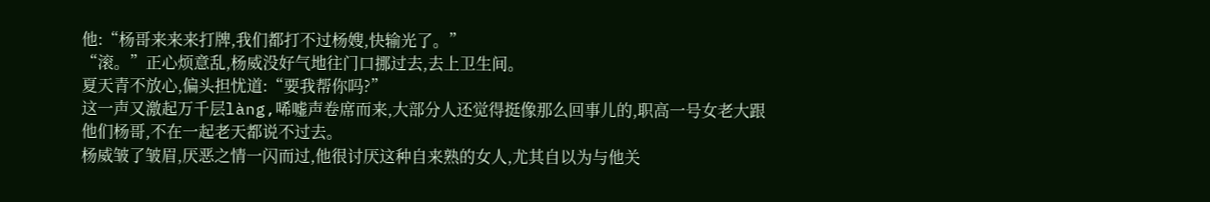他:“杨哥来来来打牌,我们都打不过杨嫂,快输光了。”
“滚。”正心烦意乱,杨威没好气地往门口挪过去,去上卫生间。
夏天青不放心,偏头担忧道:“要我帮你吗?”
这一声又激起万千层làng,唏嘘声卷席而来,大部分人还觉得挺像那么回事儿的,职高一号女老大跟他们杨哥,不在一起老天都说不过去。
杨威皱了皱眉,厌恶之情一闪而过,他很讨厌这种自来熟的女人,尤其自以为与他关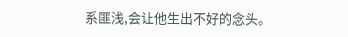系匪浅,会让他生出不好的念头。